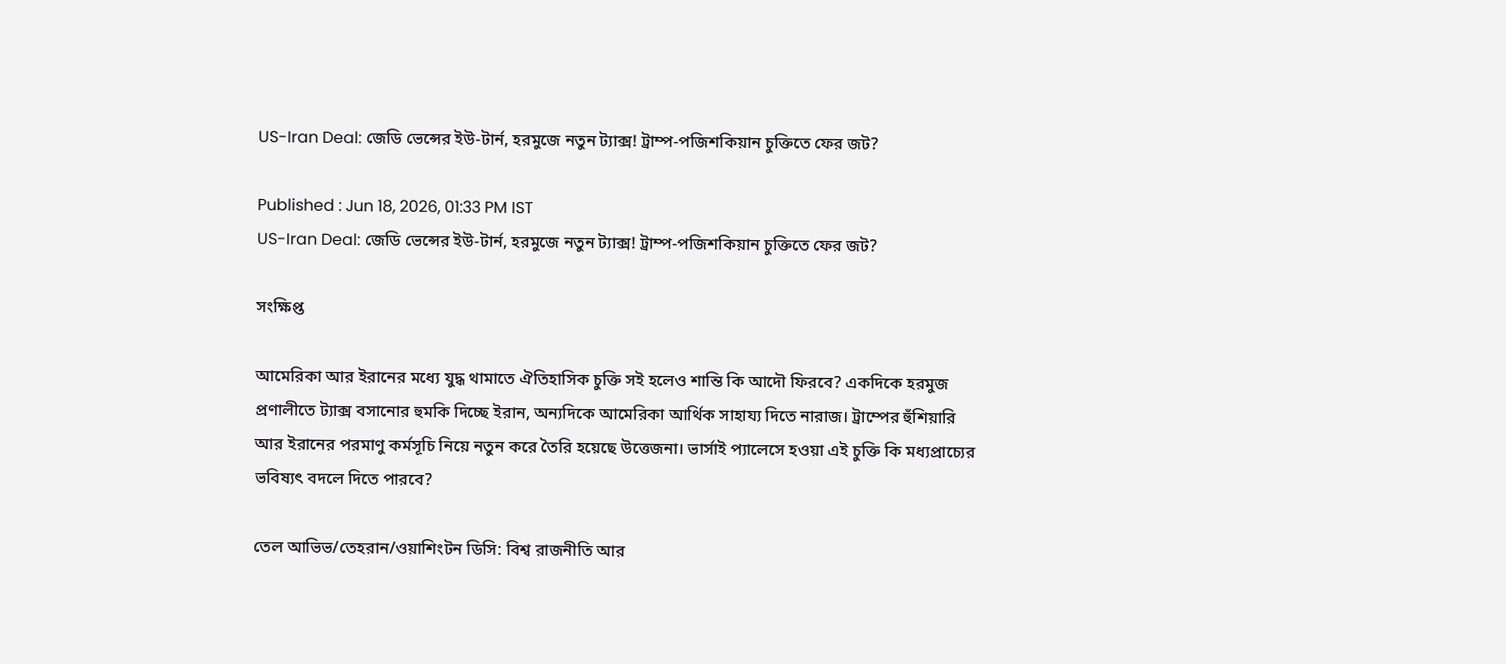US-Iran Deal: জেডি ভেন্সের ইউ-টার্ন, হরমুজে নতুন ট্যাক্স! ট্রাম্প-পজিশকিয়ান চুক্তিতে ফের জট?

Published : Jun 18, 2026, 01:33 PM IST
US-Iran Deal: জেডি ভেন্সের ইউ-টার্ন, হরমুজে নতুন ট্যাক্স! ট্রাম্প-পজিশকিয়ান চুক্তিতে ফের জট?

সংক্ষিপ্ত

আমেরিকা আর ইরানের মধ্যে যুদ্ধ থামাতে ঐতিহাসিক চুক্তি সই হলেও শান্তি কি আদৌ ফিরবে? একদিকে হরমুজ প্রণালীতে ট্যাক্স বসানোর হুমকি দিচ্ছে ইরান, অন্যদিকে আমেরিকা আর্থিক সাহায্য দিতে নারাজ। ট্রাম্পের হুঁশিয়ারি আর ইরানের পরমাণু কর্মসূচি নিয়ে নতুন করে তৈরি হয়েছে উত্তেজনা। ভার্সাই প্যালেসে হওয়া এই চুক্তি কি মধ্যপ্রাচ্যের ভবিষ্যৎ বদলে দিতে পারবে?

তেল আভিভ/তেহরান/ওয়াশিংটন ডিসি: বিশ্ব রাজনীতি আর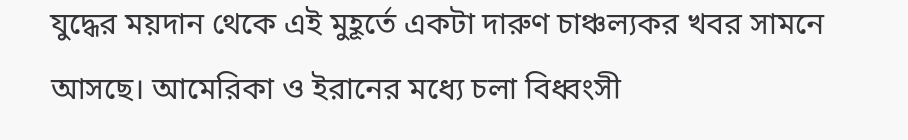যুদ্ধের ময়দান থেকে এই মুহূর্তে একটা দারুণ চাঞ্চল্যকর খবর সামনে আসছে। আমেরিকা ও ইরানের মধ্যে চলা বিধ্বংসী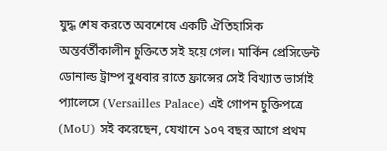যুদ্ধ শেষ করতে অবশেষে একটি ঐতিহাসিক অন্তর্বর্তীকালীন চুক্তিতে সই হয়ে গেল। মার্কিন প্রেসিডেন্ট ডোনাল্ড ট্রাম্প বুধবার রাতে ফ্রান্সের সেই বিখ্যাত ভার্সাই প্যালেসে (Versailles Palace) এই গোপন চুক্তিপত্রে (MoU) সই করেছেন, যেখানে ১০৭ বছর আগে প্রথম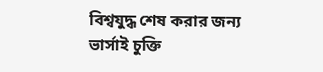বিশ্বযুদ্ধ শেষ করার জন্য ভার্সাই চুক্তি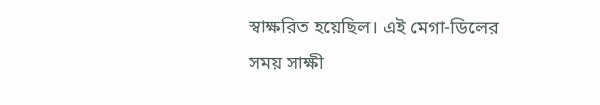স্বাক্ষরিত হয়েছিল। এই মেগা-ডিলের সময় সাক্ষী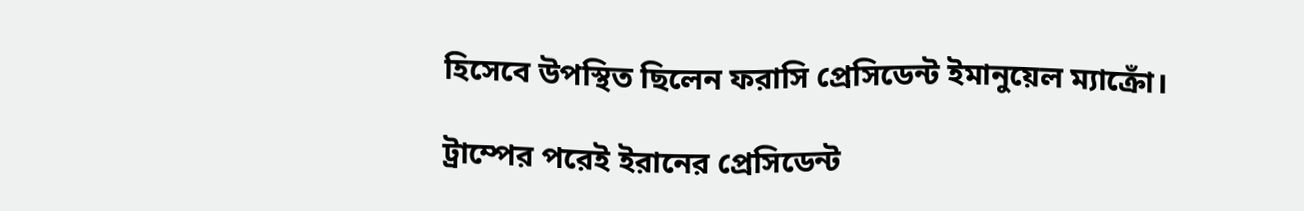হিসেবে উপস্থিত ছিলেন ফরাসি প্রেসিডেন্ট ইমানুয়েল ম্যাক্রোঁ।

ট্রাম্পের পরেই ইরানের প্রেসিডেন্ট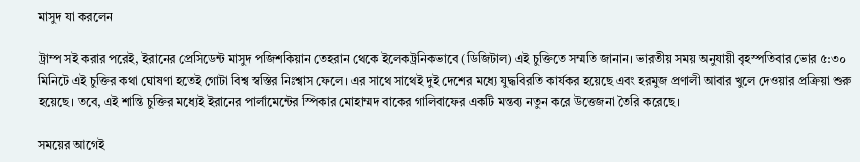মাসুদ যা করলেন

ট্রাম্প সই করার পরেই, ইরানের প্রেসিডেন্ট মাসুদ পজিশকিয়ান তেহরান থেকে ইলেকট্রনিকভাবে (ডিজিটাল) এই চুক্তিতে সম্মতি জানান। ভারতীয় সময় অনুযায়ী বৃহস্পতিবার ভোর ৫:৩০ মিনিটে এই চুক্তির কথা ঘোষণা হতেই গোটা বিশ্ব স্বস্তির নিঃশ্বাস ফেলে। এর সাথে সাথেই দুই দেশের মধ্যে যুদ্ধবিরতি কার্যকর হয়েছে এবং হরমুজ প্রণালী আবার খুলে দেওয়ার প্রক্রিয়া শুরু হয়েছে। তবে, এই শান্তি চুক্তির মধ্যেই ইরানের পার্লামেন্টের স্পিকার মোহাম্মদ বাকের গালিবাফের একটি মন্তব্য নতুন করে উত্তেজনা তৈরি করেছে।

সময়ের আগেই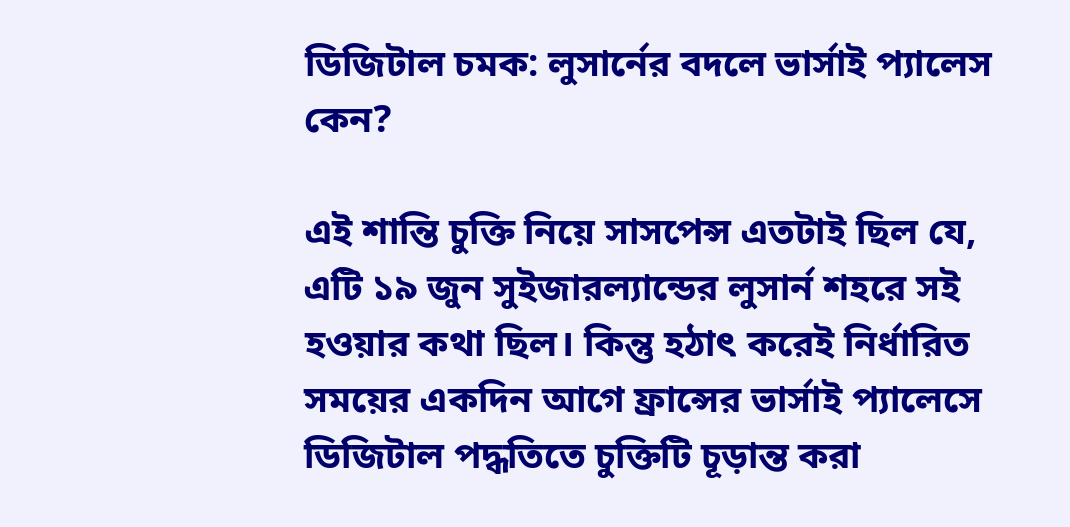ডিজিটাল চমক: লুসার্নের বদলে ভার্সাই প্যালেস কেন?

এই শান্তি চুক্তি নিয়ে সাসপেন্স এতটাই ছিল যে, এটি ১৯ জুন সুইজারল্যান্ডের লুসার্ন শহরে সই হওয়ার কথা ছিল। কিন্তু হঠাৎ করেই নির্ধারিত সময়ের একদিন আগে ফ্রান্সের ভার্সাই প্যালেসে ডিজিটাল পদ্ধতিতে চুক্তিটি চূড়ান্ত করা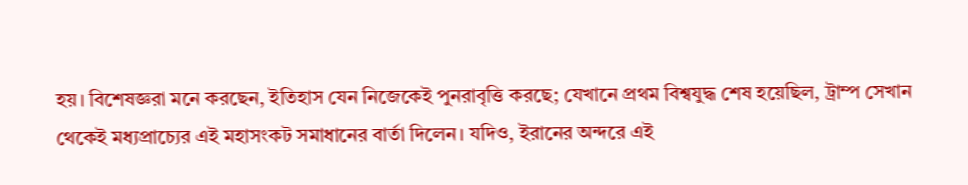হয়। বিশেষজ্ঞরা মনে করছেন, ইতিহাস যেন নিজেকেই পুনরাবৃত্তি করছে; যেখানে প্রথম বিশ্বযুদ্ধ শেষ হয়েছিল, ট্রাম্প সেখান থেকেই মধ্যপ্রাচ্যের এই মহাসংকট সমাধানের বার্তা দিলেন। যদিও, ইরানের অন্দরে এই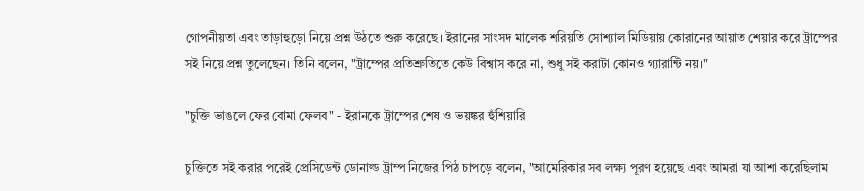গোপনীয়তা এবং তাড়াহুড়ো নিয়ে প্রশ্ন উঠতে শুরু করেছে। ইরানের সাংসদ মালেক শরিয়তি সোশ্যাল মিডিয়ায় কোরানের আয়াত শেয়ার করে ট্রাম্পের সই নিয়ে প্রশ্ন তুলেছেন। তিনি বলেন, "ট্রাম্পের প্রতিশ্রুতিতে কেউ বিশ্বাস করে না, শুধু সই করাটা কোনও গ্যারান্টি নয়।"

"চুক্তি ভাঙলে ফের বোমা ফেলব" - ইরানকে ট্রাম্পের শেষ ও ভয়ঙ্কর হুঁশিয়ারি

চুক্তিতে সই করার পরেই প্রেসিডেন্ট ডোনাল্ড ট্রাম্প নিজের পিঠ চাপড়ে বলেন, "আমেরিকার সব লক্ষ্য পূরণ হয়েছে এবং আমরা যা আশা করেছিলাম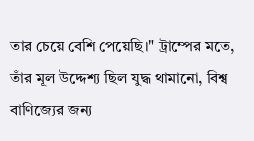তার চেয়ে বেশি পেয়েছি।" ট্রাম্পের মতে, তাঁর মূল উদ্দেশ্য ছিল যুদ্ধ থামানো, বিশ্ব বাণিজ্যের জন্য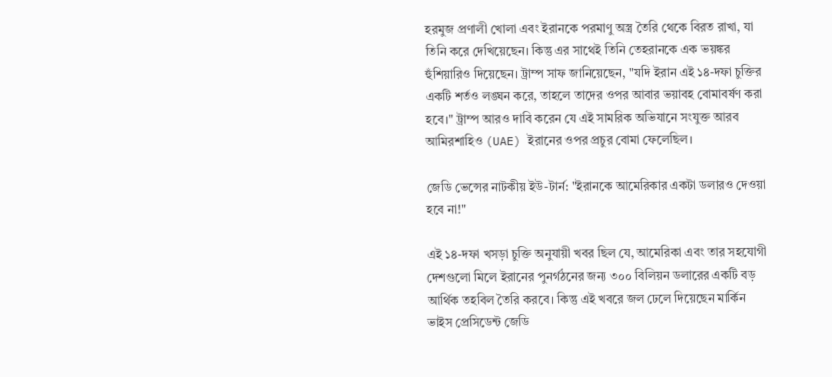হরমুজ প্রণালী খোলা এবং ইরানকে পরমাণু অস্ত্র তৈরি থেকে বিরত রাখা, যা তিনি করে দেখিয়েছেন। কিন্তু এর সাথেই তিনি তেহরানকে এক ভয়ঙ্কর হুঁশিয়ারিও দিয়েছেন। ট্রাম্প সাফ জানিয়েছেন, "যদি ইরান এই ১৪-দফা চুক্তির একটি শর্তও লঙ্ঘন করে, তাহলে তাদের ওপর আবার ভয়াবহ বোমাবর্ষণ করা হবে।" ট্রাম্প আরও দাবি করেন যে এই সামরিক অভিযানে সংযুক্ত আরব আমিরশাহিও (UAE) ইরানের ওপর প্রচুর বোমা ফেলেছিল।

জেডি ভেন্সের নাটকীয় ইউ-টার্ন: "ইরানকে আমেরিকার একটা ডলারও দেওয়া হবে না!"

এই ১৪-দফা খসড়া চুক্তি অনুযায়ী খবর ছিল যে, আমেরিকা এবং তার সহযোগী দেশগুলো মিলে ইরানের পুনর্গঠনের জন্য ৩০০ বিলিয়ন ডলারের একটি বড় আর্থিক তহবিল তৈরি করবে। কিন্তু এই খবরে জল ঢেলে দিয়েছেন মার্কিন ভাইস প্রেসিডেন্ট জেডি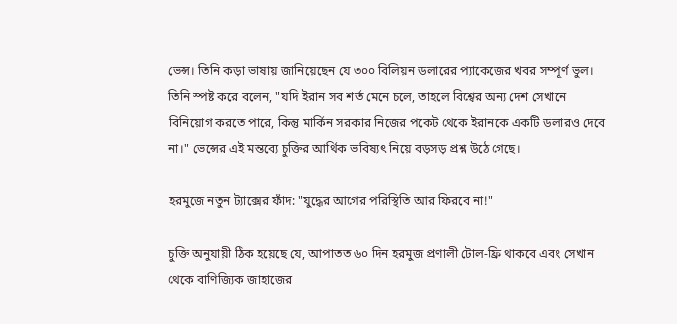ভেন্স। তিনি কড়া ভাষায় জানিয়েছেন যে ৩০০ বিলিয়ন ডলারের প্যাকেজের খবর সম্পূর্ণ ভুল। তিনি স্পষ্ট করে বলেন, "যদি ইরান সব শর্ত মেনে চলে, তাহলে বিশ্বের অন্য দেশ সেখানে বিনিয়োগ করতে পারে, কিন্তু মার্কিন সরকার নিজের পকেট থেকে ইরানকে একটি ডলারও দেবে না।" ভেন্সের এই মন্তব্যে চুক্তির আর্থিক ভবিষ্যৎ নিয়ে বড়সড় প্রশ্ন উঠে গেছে।

হরমুজে নতুন ট্যাক্সের ফাঁদ: "যুদ্ধের আগের পরিস্থিতি আর ফিরবে না!"

চুক্তি অনুযায়ী ঠিক হয়েছে যে, আপাতত ৬০ দিন হরমুজ প্রণালী টোল-ফ্রি থাকবে এবং সেখান থেকে বাণিজ্যিক জাহাজের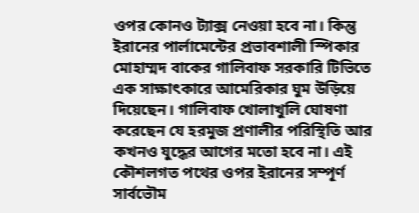ওপর কোনও ট্যাক্স নেওয়া হবে না। কিন্তু ইরানের পার্লামেন্টের প্রভাবশালী স্পিকার মোহাম্মদ বাকের গালিবাফ সরকারি টিভিতে এক সাক্ষাৎকারে আমেরিকার ঘুম উড়িয়ে দিয়েছেন। গালিবাফ খোলাখুলি ঘোষণা করেছেন যে হরমুজ প্রণালীর পরিস্থিতি আর কখনও যুদ্ধের আগের মতো হবে না। এই কৌশলগত পথের ওপর ইরানের সম্পূর্ণ সার্বভৌম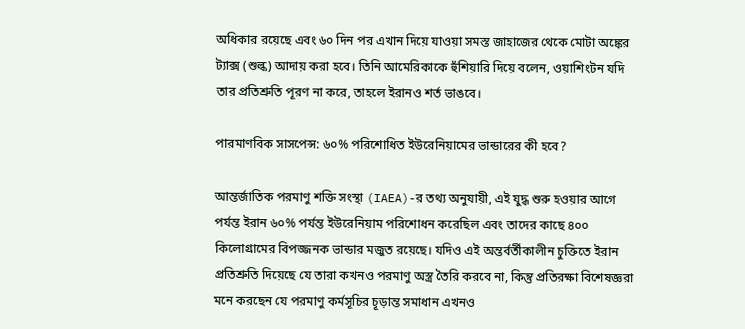অধিকার রয়েছে এবং ৬০ দিন পর এখান দিয়ে যাওয়া সমস্ত জাহাজের থেকে মোটা অঙ্কের ট্যাক্স (শুল্ক) আদায় করা হবে। তিনি আমেরিকাকে হুঁশিয়ারি দিয়ে বলেন, ওয়াশিংটন যদি তার প্রতিশ্রুতি পূরণ না করে, তাহলে ইরানও শর্ত ভাঙবে।

পারমাণবিক সাসপেন্স: ৬০% পরিশোধিত ইউরেনিয়ামের ভান্ডারের কী হবে?

আন্তর্জাতিক পরমাণু শক্তি সংস্থা (IAEA)-র তথ্য অনুযায়ী, এই যুদ্ধ শুরু হওয়ার আগে পর্যন্ত ইরান ৬০% পর্যন্ত ইউরেনিয়াম পরিশোধন করেছিল এবং তাদের কাছে ৪০০ কিলোগ্রামের বিপজ্জনক ভান্ডার মজুত রয়েছে। যদিও এই অন্তর্বর্তীকালীন চুক্তিতে ইরান প্রতিশ্রুতি দিয়েছে যে তারা কখনও পরমাণু অস্ত্র তৈরি করবে না, কিন্তু প্রতিরক্ষা বিশেষজ্ঞরা মনে করছেন যে পরমাণু কর্মসূচির চূড়ান্ত সমাধান এখনও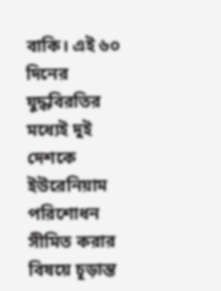বাকি। এই ৬০ দিনের যুদ্ধবিরতির মধ্যেই দুই দেশকে ইউরেনিয়াম পরিশোধন সীমিত করার বিষয়ে চূড়ান্ত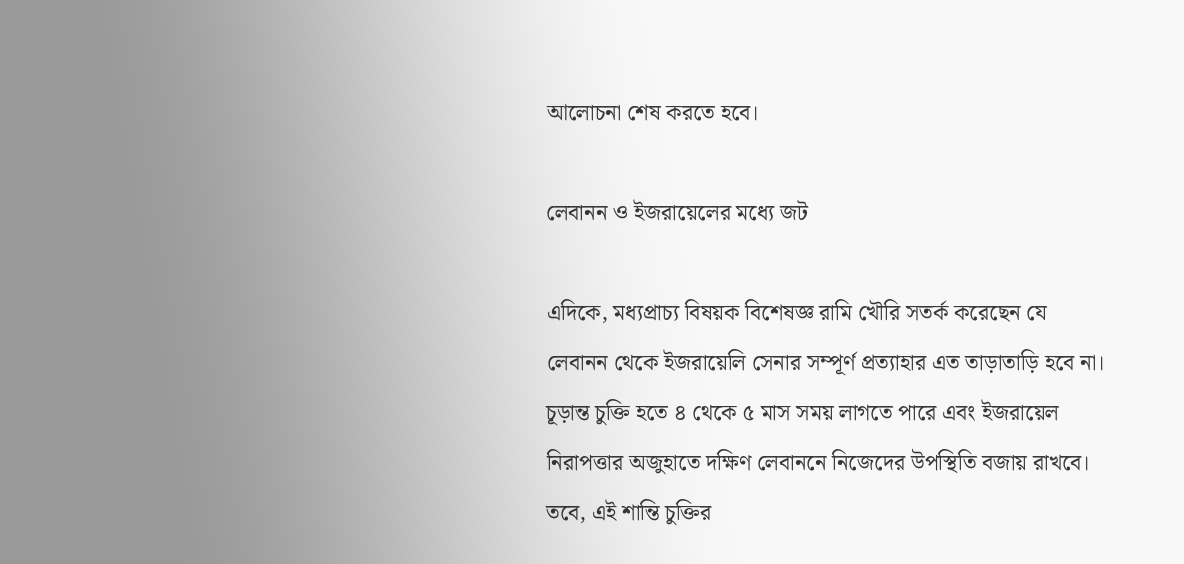আলোচনা শেষ করতে হবে।

লেবানন ও ইজরায়েলের মধ্যে জট

এদিকে, মধ্যপ্রাচ্য বিষয়ক বিশেষজ্ঞ রামি খৌরি সতর্ক করেছেন যে লেবানন থেকে ইজরায়েলি সেনার সম্পূর্ণ প্রত্যাহার এত তাড়াতাড়ি হবে না। চূড়ান্ত চুক্তি হতে ৪ থেকে ৫ মাস সময় লাগতে পারে এবং ইজরায়েল নিরাপত্তার অজুহাতে দক্ষিণ লেবাননে নিজেদের উপস্থিতি বজায় রাখবে। তবে, এই শান্তি চুক্তির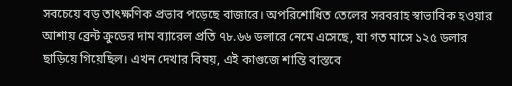সবচেয়ে বড় তাৎক্ষণিক প্রভাব পড়েছে বাজারে। অপরিশোধিত তেলের সরবরাহ স্বাভাবিক হওয়ার আশায় ব্রেন্ট ক্রুডের দাম ব্যারেল প্রতি ৭৮.৬৬ ডলারে নেমে এসেছে, যা গত মাসে ১২৫ ডলার ছাড়িয়ে গিয়েছিল। এখন দেখার বিষয়, এই কাগুজে শান্তি বাস্তবে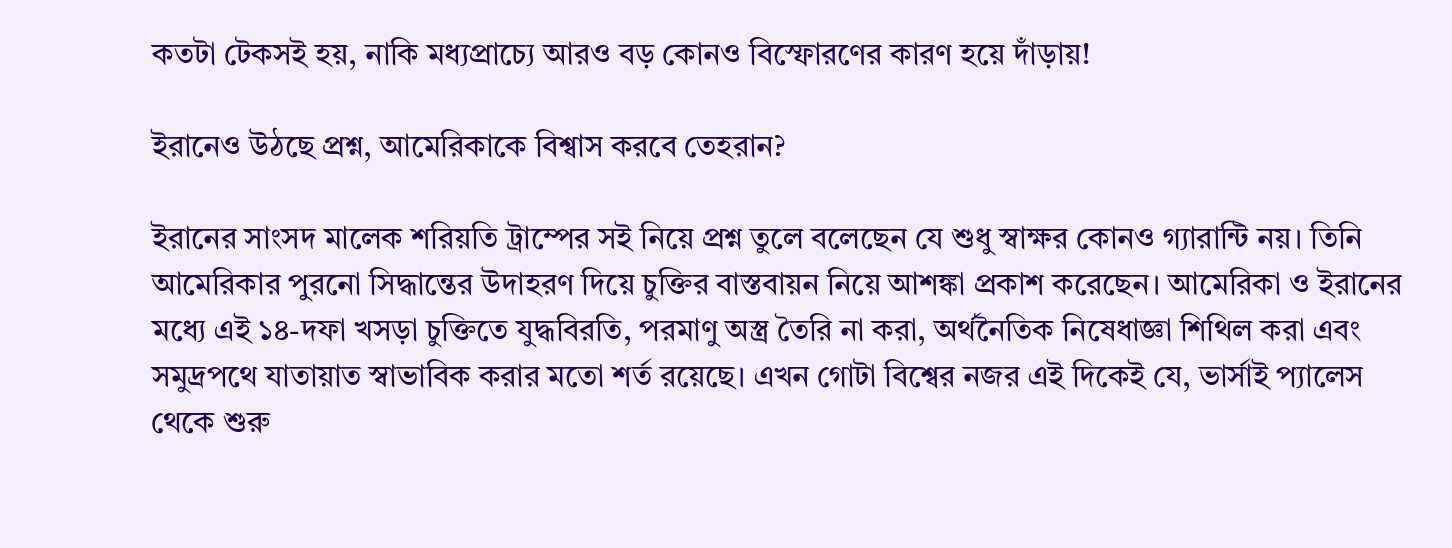কতটা টেকসই হয়, নাকি মধ্যপ্রাচ্যে আরও বড় কোনও বিস্ফোরণের কারণ হয়ে দাঁড়ায়!

ইরানেও উঠছে প্রশ্ন, আমেরিকাকে বিশ্বাস করবে তেহরান?

ইরানের সাংসদ মালেক শরিয়তি ট্রাম্পের সই নিয়ে প্রশ্ন তুলে বলেছেন যে শুধু স্বাক্ষর কোনও গ্যারান্টি নয়। তিনি আমেরিকার পুরনো সিদ্ধান্তের উদাহরণ দিয়ে চুক্তির বাস্তবায়ন নিয়ে আশঙ্কা প্রকাশ করেছেন। আমেরিকা ও ইরানের মধ্যে এই ১৪-দফা খসড়া চুক্তিতে যুদ্ধবিরতি, পরমাণু অস্ত্র তৈরি না করা, অর্থনৈতিক নিষেধাজ্ঞা শিথিল করা এবং সমুদ্রপথে যাতায়াত স্বাভাবিক করার মতো শর্ত রয়েছে। এখন গোটা বিশ্বের নজর এই দিকেই যে, ভার্সাই প্যালেস থেকে শুরু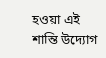হওয়া এই শান্তি উদ্যোগ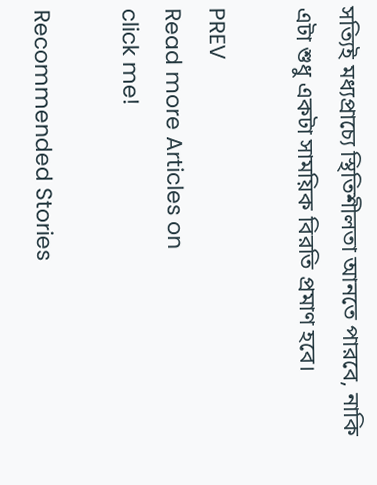সত্যিই মধ্যপ্রাচ্যে স্থিতিশীলতা আনতে পারবে, নাকি এটা শুধু একটা সাময়িক বিরতি প্রমাণ হবে।

PREV
Read more Articles on
click me!

Recommended Stories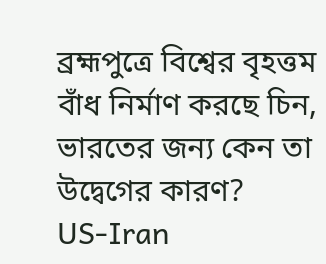ব্রহ্মপুত্রে বিশ্বের বৃহত্তম বাঁধ নির্মাণ করছে চিন, ভারতের জন্য কেন তা উদ্বেগের কারণ?
US-Iran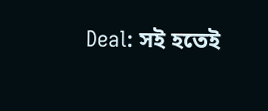Deal: সই হতেই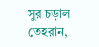সুর চড়াল তেহরান,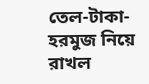তেল-টাকা-হরমুজ নিয়ে রাখল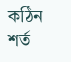কঠিন শর্ত